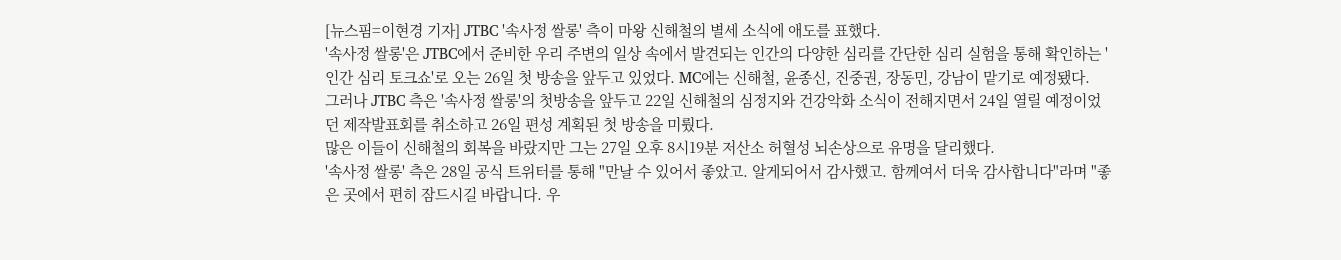[뉴스핌=이현경 기자] JTBC '속사정 쌀롱' 측이 마왕 신해철의 별세 소식에 애도를 표했다.
'속사정 쌀롱'은 JTBC에서 준비한 우리 주변의 일상 속에서 발견되는 인간의 다양한 심리를 간단한 심리 실험을 통해 확인하는 '인간 심리 토크쇼'로 오는 26일 첫 방송을 앞두고 있었다. MC에는 신해철, 윤종신, 진중권, 장동민, 강남이 맡기로 예정됐다.
그러나 JTBC 측은 '속사정 쌀롱'의 첫방송을 앞두고 22일 신해철의 심정지와 건강악화 소식이 전해지면서 24일 열릴 예정이었던 제작발표회를 취소하고 26일 편성 계획된 첫 방송을 미뤘다.
많은 이들이 신해철의 회복을 바랐지만 그는 27일 오후 8시19분 저산소 허혈성 뇌손상으로 유명을 달리했다.
'속사정 쌀롱' 측은 28일 공식 트위터를 통해 "만날 수 있어서 좋았고. 알게되어서 감사했고. 함께여서 더욱 감사합니다"라며 "좋은 곳에서 편히 잠드시길 바랍니다. 우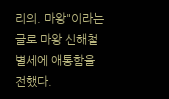리의. 마왕"이라는 글로 마왕 신해철 별세에 애통함을 전했다.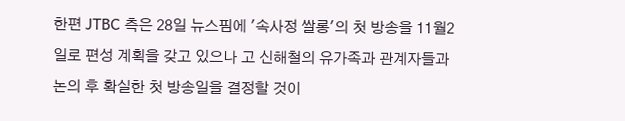한편 JTBC 측은 28일 뉴스핌에 '속사정 쌀롱'의 첫 방송을 11월2일로 편성 계획을 갖고 있으나 고 신해철의 유가족과 관계자들과 논의 후 확실한 첫 방송일을 결정할 것이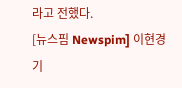라고 전했다.
[뉴스핌 Newspim] 이현경 기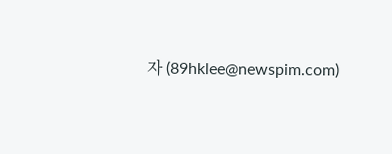자 (89hklee@newspim.com)